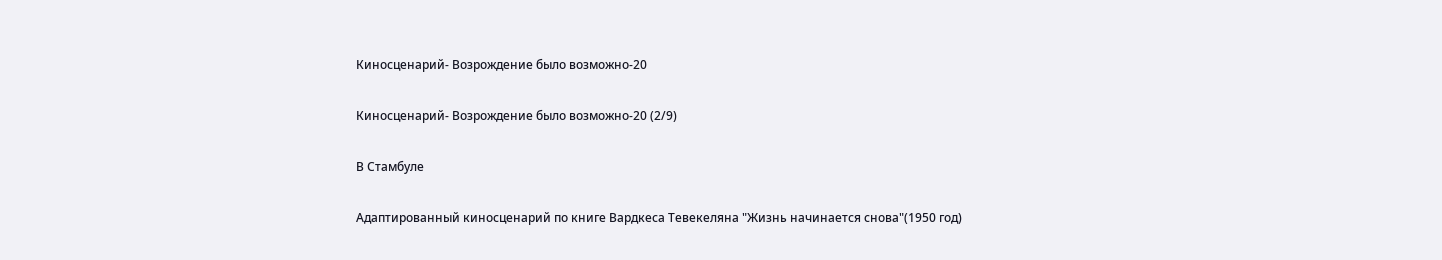Киносценарий- Возрождение было возможно-20

Киносценарий- Возрождение было возможно-20 (2/9)

В Стамбуле

Адаптированный киносценарий по книге Вардкеса Тевекеляна "Жизнь начинается снова"(1950 год)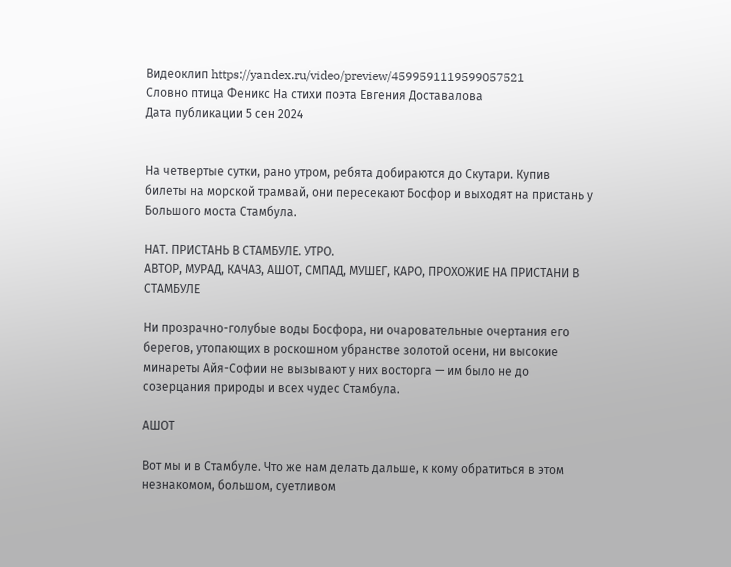Видеоклип https://yandex.ru/video/preview/4599591119599057521
Словно птица Феникс На стихи поэта Евгения Доставалова
Дата публикации 5 сен 2024


На четвертые сутки, рано утром, ребята добираются до Скутари. Купив билеты на морской трамвай, они пересекают Босфор и выходят на пристань у Большого моста Стамбула.

НАТ. ПРИСТАНЬ В СТАМБУЛЕ. УТРО.
АВТОР, МУРАД, КАЧАЗ, АШОТ, СМПАД, МУШЕГ, КАРО, ПРОХОЖИЕ НА ПРИСТАНИ В СТАМБУЛЕ

Ни прозрачно-голубые воды Босфора, ни очаровательные очертания его берегов, утопающих в роскошном убранстве золотой осени, ни высокие минареты Айя-Софии не вызывают у них восторга — им было не до созерцания природы и всех чудес Стамбула.

АШОТ

Вот мы и в Стамбуле. Что же нам делать дальше, к кому обратиться в этом незнакомом, большом, суетливом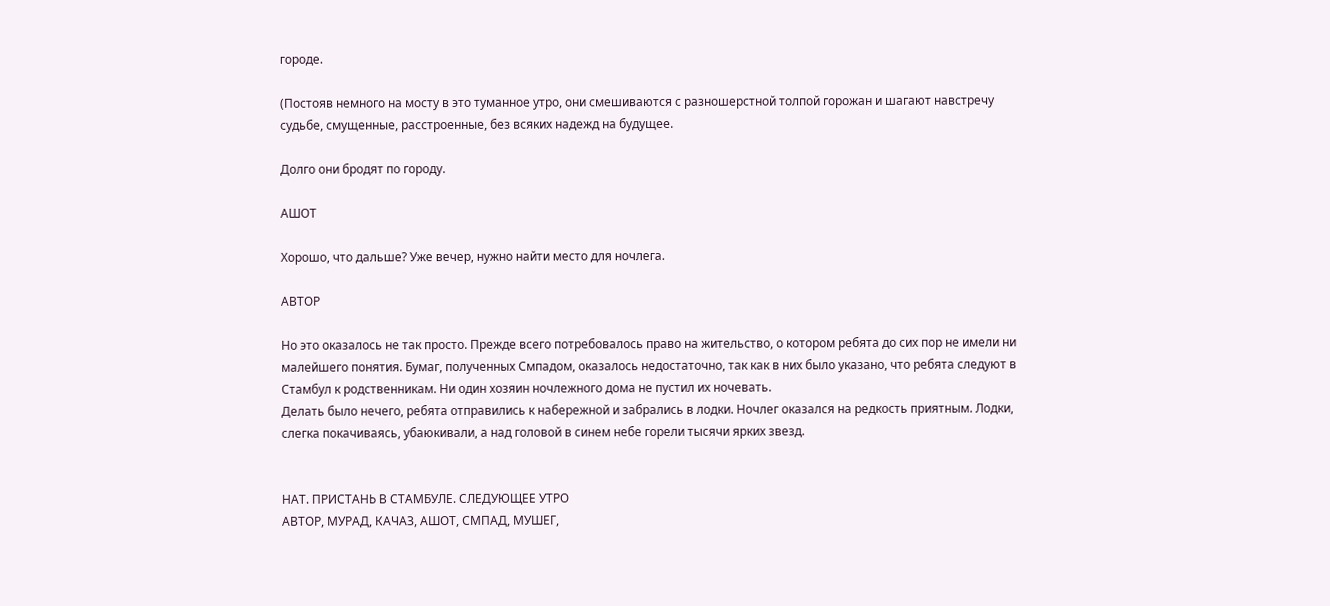городе.

(Постояв немного на мосту в это туманное утро, они смешиваются с разношерстной толпой горожан и шагают навстречу судьбе, смущенные, расстроенные, без всяких надежд на будущее.

Долго они бродят по городу.

АШОТ

Хорошо, что дальше? Уже вечер, нужно найти место для ночлега.

АВТОР

Но это оказалось не так просто. Прежде всего потребовалось право на жительство, о котором ребята до сих пор не имели ни малейшего понятия. Бумаг, полученных Смпадом, оказалось недостаточно, так как в них было указано, что ребята следуют в Стамбул к родственникам. Ни один хозяин ночлежного дома не пустил их ночевать.
Делать было нечего, ребята отправились к набережной и забрались в лодки. Ночлег оказался на редкость приятным. Лодки, слегка покачиваясь, убаюкивали, а над головой в синем небе горели тысячи ярких звезд.


НАТ. ПРИСТАНЬ В СТАМБУЛЕ. СЛЕДУЮЩЕЕ УТРО
АВТОР, МУРАД, КАЧАЗ, АШОТ, СМПАД, МУШЕГ,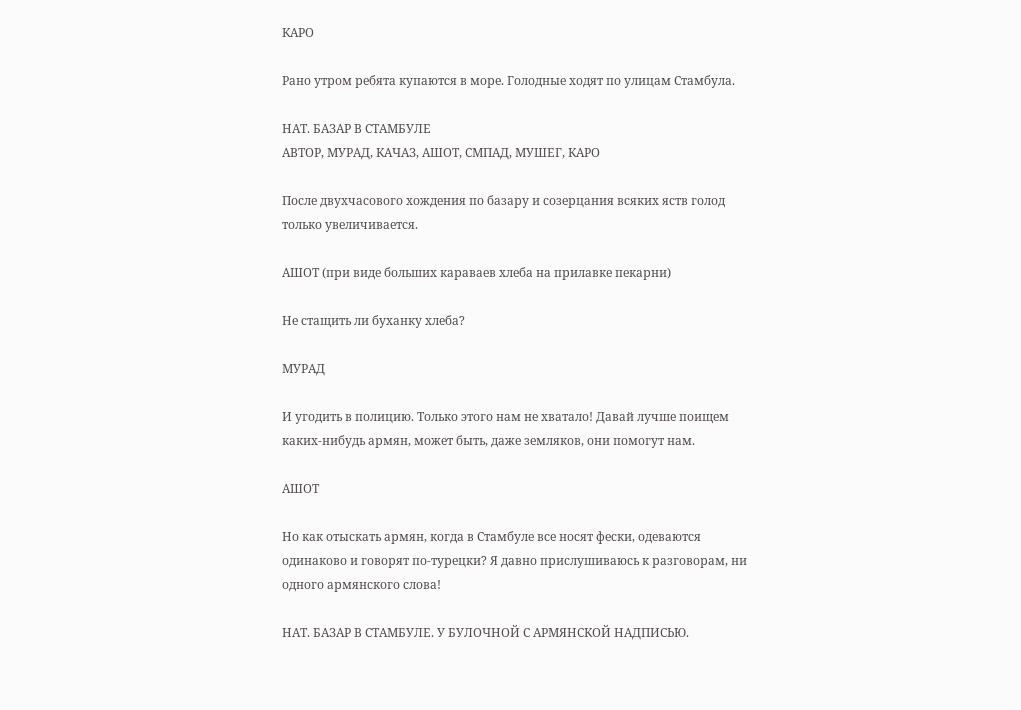КАРО

Рано утром ребята купаются в море. Голодные ходят по улицам Стамбула.

НАТ. БАЗАР В СТАМБУЛЕ
АВТОР, МУРАД, КАЧАЗ, АШОТ, СМПАД, МУШЕГ, КАРО

После двухчасового хождения по базару и созерцания всяких яств голод только увеличивается.

АШОТ (при виде больших караваев хлеба на прилавке пекарни)

Не стащить ли буханку хлеба?

МУРАД

И угодить в полицию. Только этого нам не хватало! Давай лучше поищем каких-нибудь армян, может быть, даже земляков, они помогут нам.

АШОТ

Но как отыскать армян, когда в Стамбуле все носят фески, одеваются одинаково и говорят по-турецки? Я давно прислушиваюсь к разговорам, ни одного армянского слова!

НАТ. БАЗАР В СТАМБУЛЕ. У БУЛОЧНОЙ С АРМЯНСКОЙ НАДПИСЬЮ.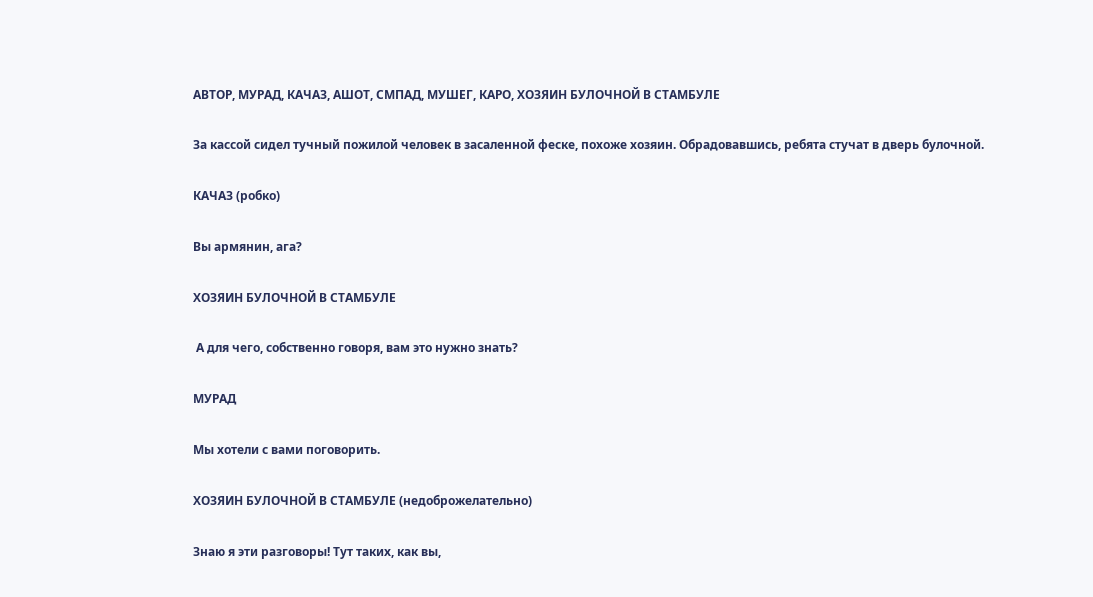АВТОР, МУРАД, КАЧАЗ, АШОТ, СМПАД, МУШЕГ, КАРО, ХОЗЯИН БУЛОЧНОЙ В СТАМБУЛЕ

За кассой сидел тучный пожилой человек в засаленной феске, похоже хозяин. Обрадовавшись, ребята стучат в дверь булочной.

КАЧАЗ (робко)

Вы армянин, ага?

ХОЗЯИН БУЛОЧНОЙ В СТАМБУЛЕ

 А для чего, собственно говоря, вам это нужно знать?

МУРАД

Мы хотели с вами поговорить.

ХОЗЯИН БУЛОЧНОЙ В СТАМБУЛЕ (недоброжелательно)

Знаю я эти разговоры! Тут таких, как вы,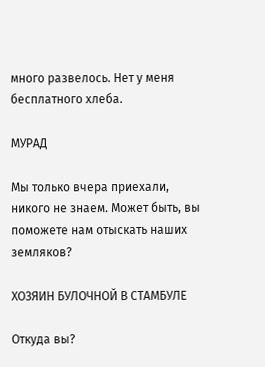много развелось. Нет у меня бесплатного хлеба.

МУРАД

Мы только вчера приехали, никого не знаем. Может быть, вы поможете нам отыскать наших земляков?

ХОЗЯИН БУЛОЧНОЙ В СТАМБУЛЕ

Откуда вы?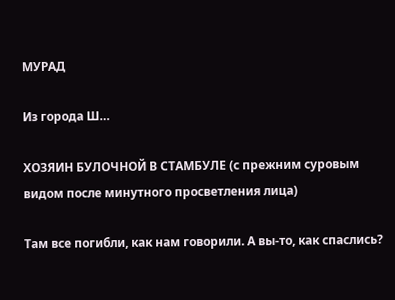МУРАД

Из города Ш…

ХОЗЯИН БУЛОЧНОЙ В СТАМБУЛЕ (с прежним суровым видом после минутного просветления лица)

Там все погибли, как нам говорили. А вы-то, как спаслись?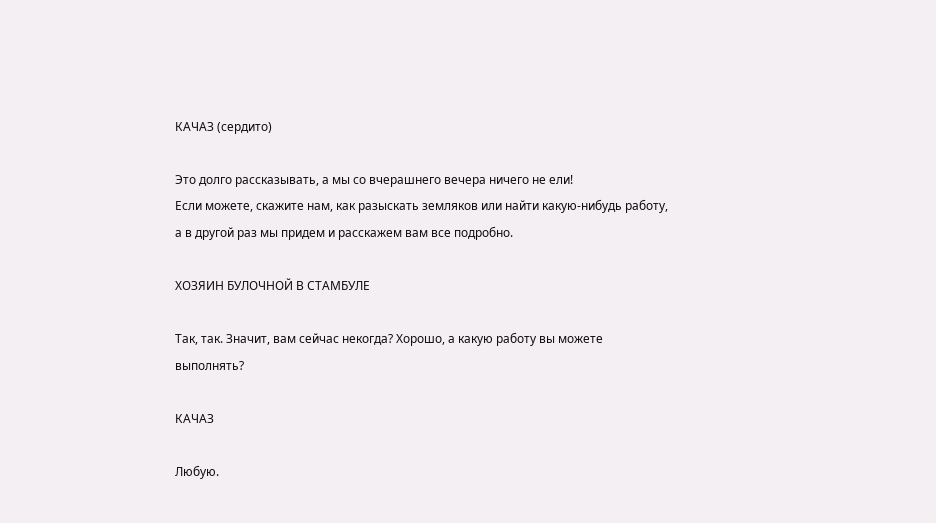КАЧАЗ (сердито)

Это долго рассказывать, а мы со вчерашнего вечера ничего не ели!
Если можете, скажите нам, как разыскать земляков или найти какую-нибудь работу, а в другой раз мы придем и расскажем вам все подробно.

ХОЗЯИН БУЛОЧНОЙ В СТАМБУЛЕ

Так, так. Значит, вам сейчас некогда? Хорошо, а какую работу вы можете выполнять?

КАЧАЗ

Любую.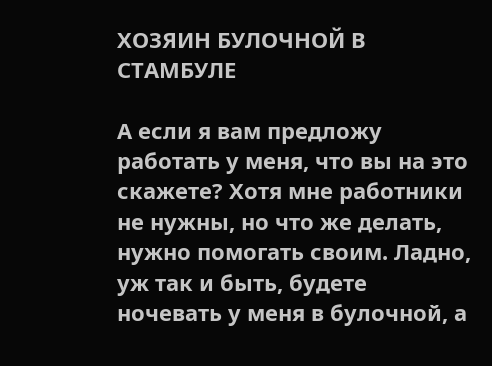ХОЗЯИН БУЛОЧНОЙ В СТАМБУЛЕ

А если я вам предложу работать у меня, что вы на это скажете? Хотя мне работники не нужны, но что же делать, нужно помогать своим. Ладно, уж так и быть, будете ночевать у меня в булочной, а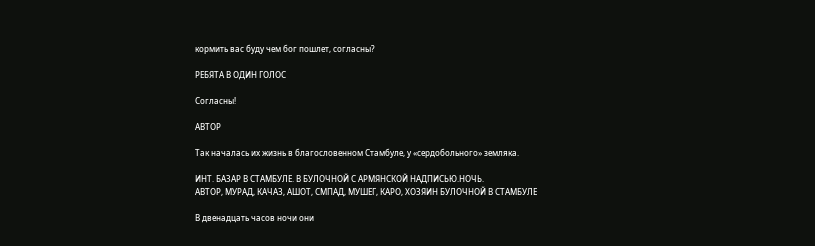кормить вас буду чем бог пошлет, согласны?

РЕБЯТА В ОДИН ГОЛОС

Согласны!

АВТОР

Так началась их жизнь в благословенном Стамбуле, у «сердобольного» земляка.

ИНТ. БАЗАР В СТАМБУЛЕ. В БУЛОЧНОЙ С АРМЯНСКОЙ НАДПИСЬЮ.НОЧЬ.
АВТОР, МУРАД, КАЧАЗ, АШОТ, СМПАД, МУШЕГ, КАРО, ХОЗЯИН БУЛОЧНОЙ В СТАМБУЛЕ

В двенадцать часов ночи они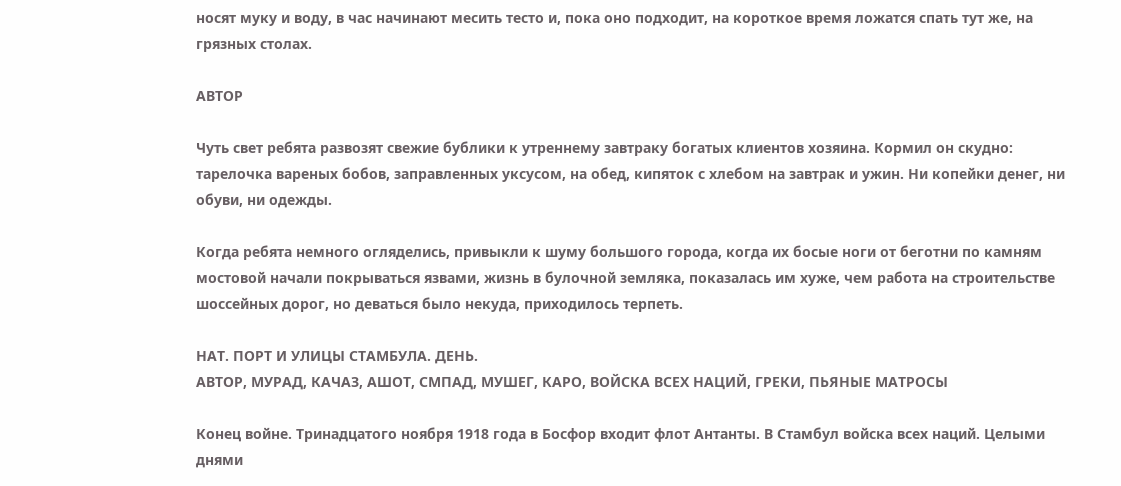носят муку и воду, в час начинают месить тесто и, пока оно подходит, на короткое время ложатся спать тут же, на грязных столах.

АВТОР

Чуть свет ребята развозят свежие бублики к утреннему завтраку богатых клиентов хозяина. Кормил он скудно: тарелочка вареных бобов, заправленных уксусом, на обед, кипяток с хлебом на завтрак и ужин. Ни копейки денег, ни обуви, ни одежды.

Когда ребята немного огляделись, привыкли к шуму большого города, когда их босые ноги от беготни по камням мостовой начали покрываться язвами, жизнь в булочной земляка, показалась им хуже, чем работа на строительстве шоссейных дорог, но деваться было некуда, приходилось терпеть.

НАТ. ПОРТ И УЛИЦЫ СТАМБУЛА. ДЕНЬ.
АВТОР, МУРАД, КАЧАЗ, АШОТ, СМПАД, МУШЕГ, КАРО, ВОЙСКА ВСЕХ НАЦИЙ, ГРЕКИ, ПЬЯНЫЕ МАТРОСЫ

Конец войне. Тринадцатого ноября 1918 года в Босфор входит флот Антанты. В Стамбул войска всех наций. Целыми днями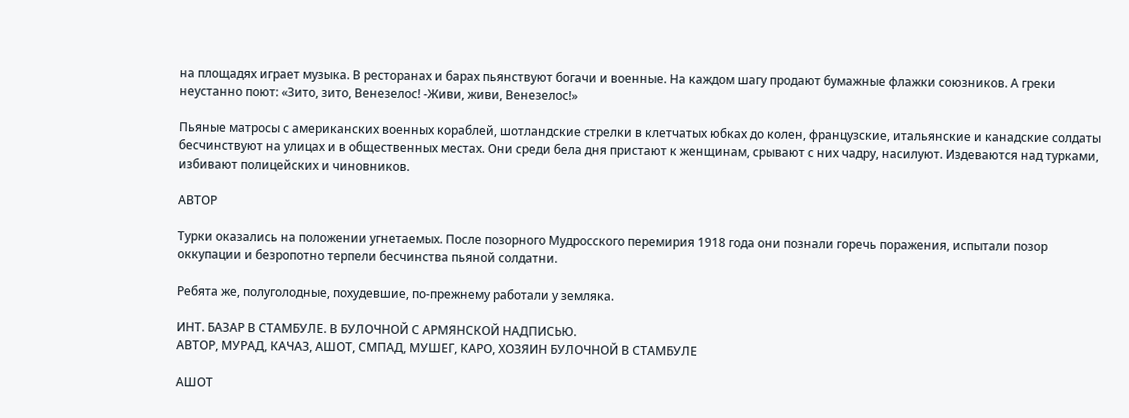на площадях играет музыка. В ресторанах и барах пьянствуют богачи и военные. На каждом шагу продают бумажные флажки союзников. А греки неустанно поют: «Зито, зито, Венезелос! -Живи, живи, Венезелос!»

Пьяные матросы с американских военных кораблей, шотландские стрелки в клетчатых юбках до колен, французские, итальянские и канадские солдаты бесчинствуют на улицах и в общественных местах. Они среди бела дня пристают к женщинам, срывают с них чадру, насилуют. Издеваются над турками, избивают полицейских и чиновников.

АВТОР

Турки оказались на положении угнетаемых. После позорного Мудросского перемирия 1918 года они познали горечь поражения, испытали позор оккупации и безропотно терпели бесчинства пьяной солдатни.

Ребята же, полуголодные, похудевшие, по-прежнему работали у земляка.

ИНТ. БАЗАР В СТАМБУЛЕ. В БУЛОЧНОЙ С АРМЯНСКОЙ НАДПИСЬЮ.
АВТОР, МУРАД, КАЧАЗ, АШОТ, СМПАД, МУШЕГ, КАРО, ХОЗЯИН БУЛОЧНОЙ В СТАМБУЛЕ

АШОТ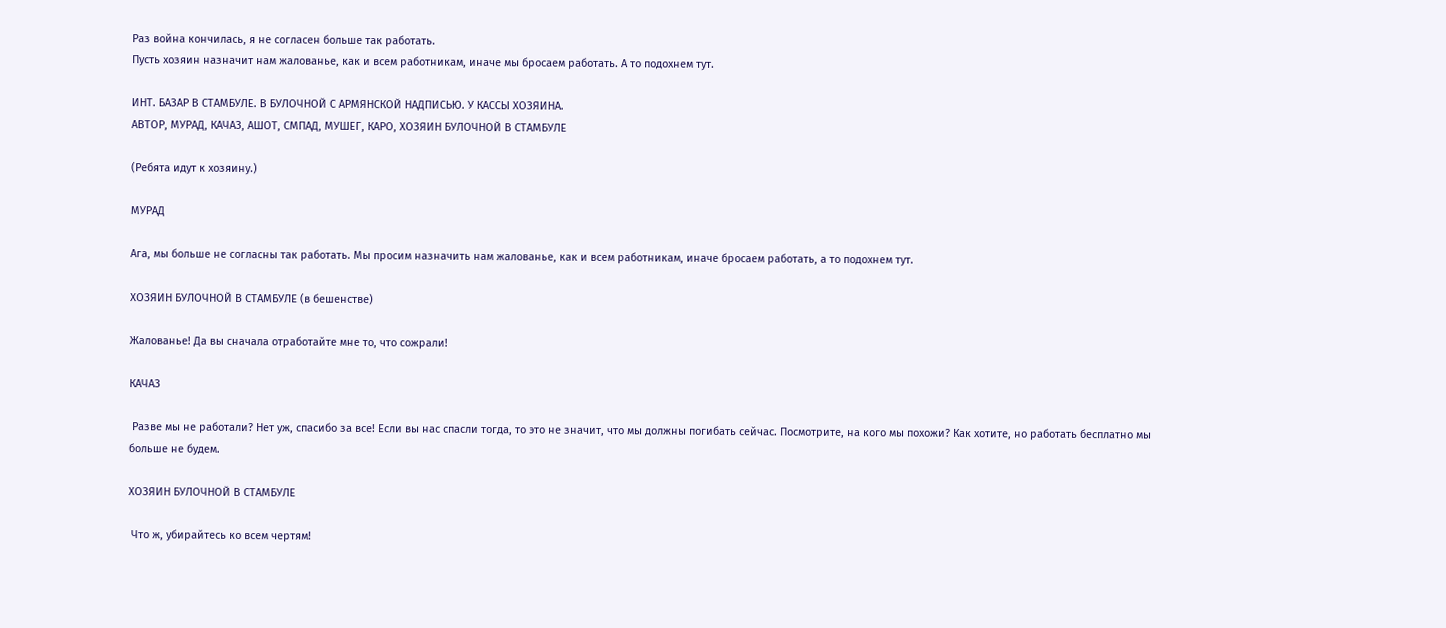Раз война кончилась, я не согласен больше так работать.
Пусть хозяин назначит нам жалованье, как и всем работникам, иначе мы бросаем работать. А то подохнем тут.

ИНТ. БАЗАР В СТАМБУЛЕ. В БУЛОЧНОЙ С АРМЯНСКОЙ НАДПИСЬЮ. У КАССЫ ХОЗЯИНА.
АВТОР, МУРАД, КАЧАЗ, АШОТ, СМПАД, МУШЕГ, КАРО, ХОЗЯИН БУЛОЧНОЙ В СТАМБУЛЕ

(Ребята идут к хозяину.)

МУРАД

Ага, мы больше не согласны так работать. Мы просим назначить нам жалованье, как и всем работникам, иначе бросаем работать, а то подохнем тут.

ХОЗЯИН БУЛОЧНОЙ В СТАМБУЛЕ (в бешенстве)

Жалованье! Да вы сначала отработайте мне то, что сожрали!

КАЧАЗ

 Разве мы не работали? Нет уж, спасибо за все! Если вы нас спасли тогда, то это не значит, что мы должны погибать сейчас. Посмотрите, на кого мы похожи? Как хотите, но работать бесплатно мы больше не будем.

ХОЗЯИН БУЛОЧНОЙ В СТАМБУЛЕ

 Что ж, убирайтесь ко всем чертям!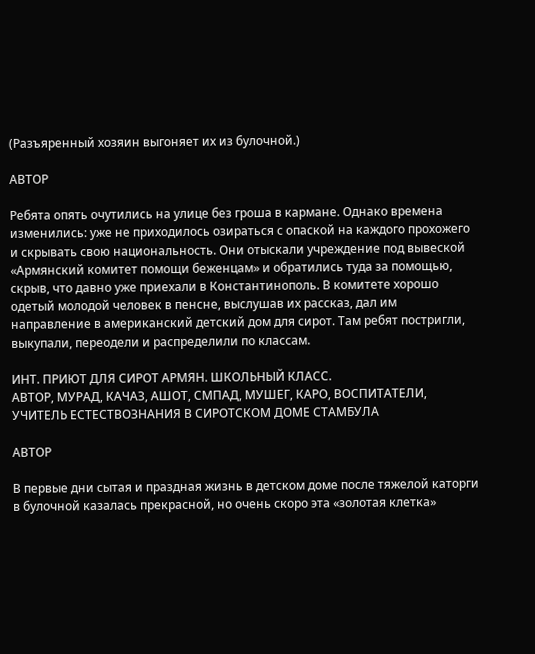(Разъяренный хозяин выгоняет их из булочной.)

АВТОР

Ребята опять очутились на улице без гроша в кармане. Однако времена изменились: уже не приходилось озираться с опаской на каждого прохожего и скрывать свою национальность. Они отыскали учреждение под вывеской «Армянский комитет помощи беженцам» и обратились туда за помощью, скрыв, что давно уже приехали в Константинополь. В комитете хорошо одетый молодой человек в пенсне, выслушав их рассказ, дал им направление в американский детский дом для сирот. Там ребят постригли, выкупали, переодели и распределили по классам.

ИНТ. ПРИЮТ ДЛЯ СИРОТ АРМЯН. ШКОЛЬНЫЙ КЛАСС.
АВТОР, МУРАД, КАЧАЗ, АШОТ, СМПАД, МУШЕГ, КАРО, ВОСПИТАТЕЛИ, УЧИТЕЛЬ ЕСТЕСТВОЗНАНИЯ В СИРОТСКОМ ДОМЕ СТАМБУЛА

АВТОР

В первые дни сытая и праздная жизнь в детском доме после тяжелой каторги в булочной казалась прекрасной, но очень скоро эта «золотая клетка»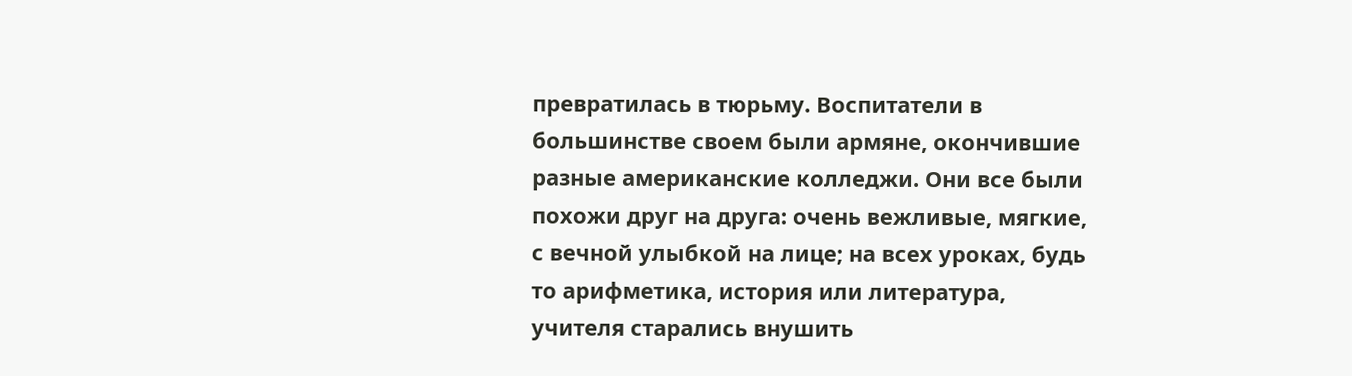превратилась в тюрьму. Воспитатели в большинстве своем были армяне, окончившие разные американские колледжи. Они все были похожи друг на друга: очень вежливые, мягкие, с вечной улыбкой на лице; на всех уроках, будь то арифметика, история или литература, учителя старались внушить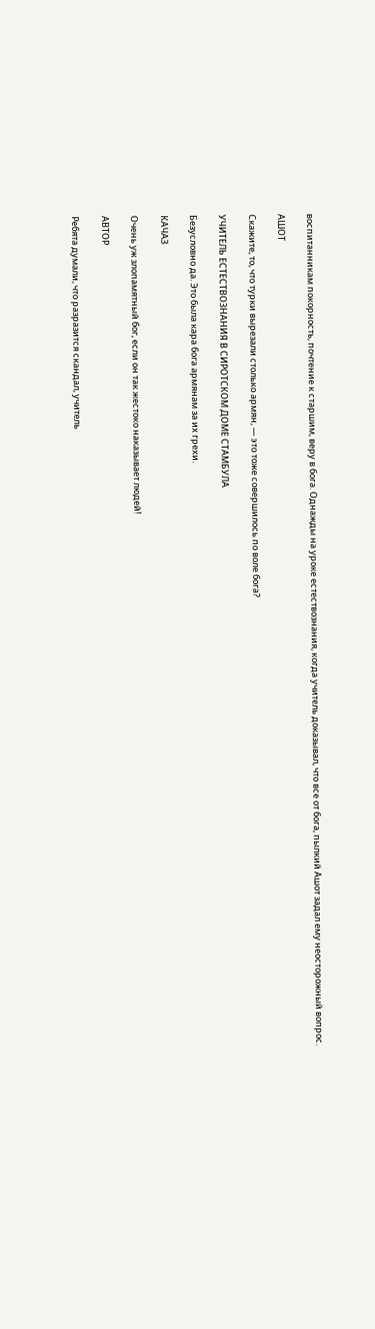воспитанникам покорность, почтение к старшим, веру в бога. Однажды на уроке естествознания, когда учитель доказывал, что все от бога, пылкий Ашот задал ему неосторожный вопрос.

АШОТ

Скажите, то, что турки вырезали столько армян, — это тоже совершилось по воле бога?

УЧИТЕЛЬ ЕСТЕСТВОЗНАНИЯ В СИРОТСКОМ ДОМЕ СТАМБУЛА

Безусловно да. Это была кара бога армянам за их грехи.

КАЧАЗ

Очень уж злопамятный бог, если он так жестоко наказывает людей!

АВТОР

Ребята думали, что разразится скандал, учитель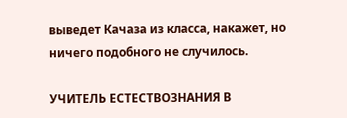выведет Качаза из класса, накажет, но ничего подобного не случилось.

УЧИТЕЛЬ ЕСТЕСТВОЗНАНИЯ В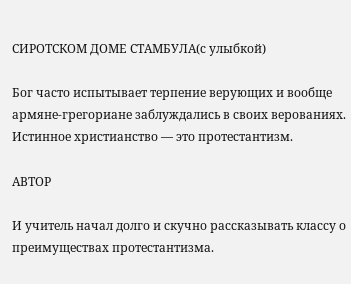СИРОТСКОМ ДОМЕ СТАМБУЛА(с улыбкой)

Бог часто испытывает терпение верующих и вообще армяне-грегориане заблуждались в своих верованиях. Истинное христианство — это протестантизм.

АВТОР

И учитель начал долго и скучно рассказывать классу о преимуществах протестантизма.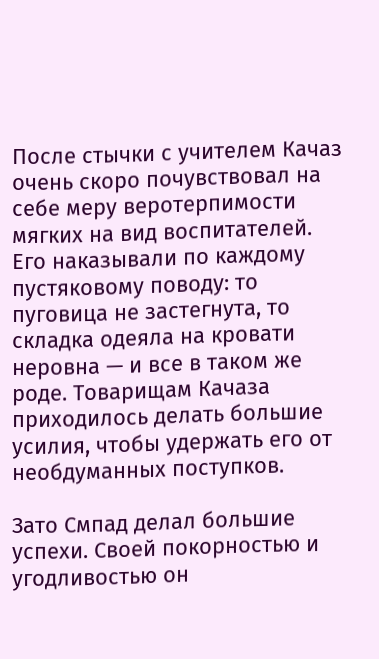После стычки с учителем Качаз очень скоро почувствовал на себе меру веротерпимости мягких на вид воспитателей. Его наказывали по каждому пустяковому поводу: то пуговица не застегнута, то складка одеяла на кровати неровна — и все в таком же роде. Товарищам Качаза приходилось делать большие усилия, чтобы удержать его от необдуманных поступков.

Зато Смпад делал большие успехи. Своей покорностью и угодливостью он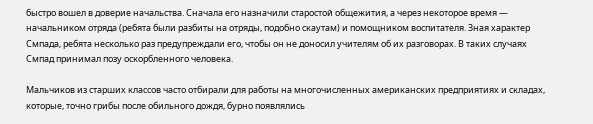быстро вошел в доверие начальства. Сначала его назначили старостой общежития, а через некоторое время — начальником отряда (ребята были разбиты на отряды, подобно скаутам) и помощником воспитателя. Зная характер Смпада, ребята несколько раз предупреждали его, чтобы он не доносил учителям об их разговорах. В таких случаях Смпад принимал позу оскорбленного человека.

Мальчиков из старших классов часто отбирали для работы на многочисленных американских предприятиях и складах, которые, точно грибы после обильного дождя, бурно появлялись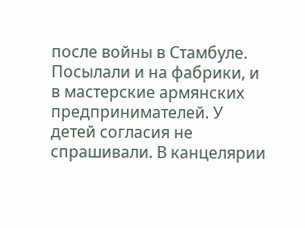после войны в Стамбуле. Посылали и на фабрики, и в мастерские армянских предпринимателей. У детей согласия не спрашивали. В канцелярии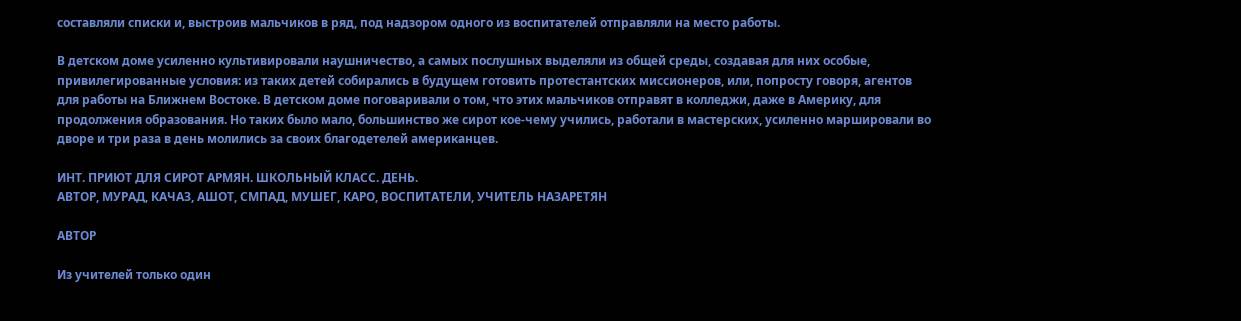составляли списки и, выстроив мальчиков в ряд, под надзором одного из воспитателей отправляли на место работы.

В детском доме усиленно культивировали наушничество, а самых послушных выделяли из общей среды, создавая для них особые, привилегированные условия: из таких детей собирались в будущем готовить протестантских миссионеров, или, попросту говоря, агентов для работы на Ближнем Востоке. В детском доме поговаривали о том, что этих мальчиков отправят в колледжи, даже в Америку, для продолжения образования. Но таких было мало, большинство же сирот кое-чему учились, работали в мастерских, усиленно маршировали во дворе и три раза в день молились за своих благодетелей американцев.

ИНТ. ПРИЮТ ДЛЯ СИРОТ АРМЯН. ШКОЛЬНЫЙ КЛАСС. ДЕНЬ.
АВТОР, МУРАД, КАЧАЗ, АШОТ, СМПАД, МУШЕГ, КАРО, ВОСПИТАТЕЛИ, УЧИТЕЛЬ НАЗАРЕТЯН

АВТОР

Из учителей только один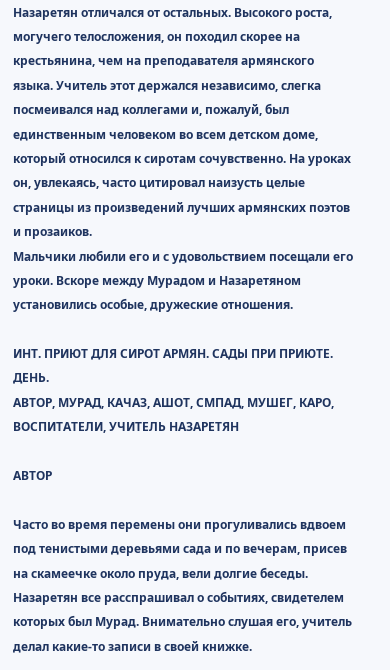Назаретян отличался от остальных. Высокого роста, могучего телосложения, он походил скорее на крестьянина, чем на преподавателя армянского языка. Учитель этот держался независимо, слегка посмеивался над коллегами и, пожалуй, был единственным человеком во всем детском доме, который относился к сиротам сочувственно. На уроках он, увлекаясь, часто цитировал наизусть целые страницы из произведений лучших армянских поэтов и прозаиков.
Мальчики любили его и с удовольствием посещали его уроки. Вскоре между Мурадом и Назаретяном установились особые, дружеские отношения.

ИНТ. ПРИЮТ ДЛЯ СИРОТ АРМЯН. САДЫ ПРИ ПРИЮТЕ. ДЕНЬ.
АВТОР, МУРАД, КАЧАЗ, АШОТ, СМПАД, МУШЕГ, КАРО, ВОСПИТАТЕЛИ, УЧИТЕЛЬ НАЗАРЕТЯН

АВТОР

Часто во время перемены они прогуливались вдвоем под тенистыми деревьями сада и по вечерам, присев на скамеечке около пруда, вели долгие беседы. Назаретян все расспрашивал о событиях, свидетелем которых был Мурад. Внимательно слушая его, учитель делал какие-то записи в своей книжке.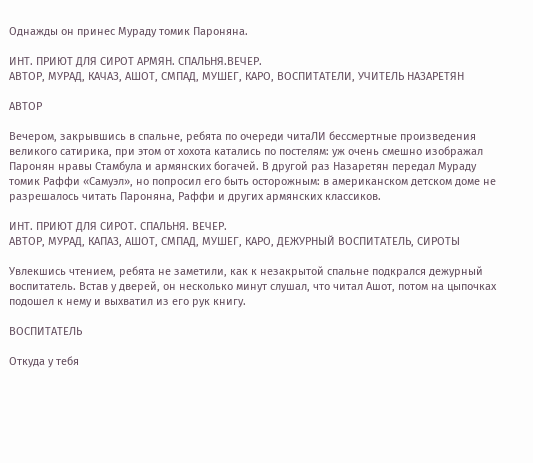Однажды он принес Мураду томик Пароняна.

ИНТ. ПРИЮТ ДЛЯ СИРОТ АРМЯН. СПАЛЬНЯ.ВЕЧЕР.
АВТОР, МУРАД, КАЧАЗ, АШОТ, СМПАД, МУШЕГ, КАРО, ВОСПИТАТЕЛИ, УЧИТЕЛЬ НАЗАРЕТЯН

АВТОР

Вечером, закрывшись в спальне, ребята по очереди читаЛИ бессмертные произведения великого сатирика, при этом от хохота катались по постелям: уж очень смешно изображал Паронян нравы Стамбула и армянских богачей. В другой раз Назаретян передал Мураду томик Раффи «Самуэл», но попросил его быть осторожным: в американском детском доме не разрешалось читать Пароняна, Раффи и других армянских классиков.

ИНТ. ПРИЮТ ДЛЯ СИРОТ. СПАЛЬНЯ. ВЕЧЕР.
АВТОР, МУРАД, КАПАЗ, АШОТ, СМПАД, МУШЕГ, КАРО, ДЕЖУРНЫЙ ВОСПИТАТЕЛЬ, СИРОТЫ

Увлекшись чтением, ребята не заметили, как к незакрытой спальне подкрался дежурный воспитатель. Встав у дверей, он несколько минут слушал, что читал Ашот, потом на цыпочках подошел к нему и выхватил из его рук книгу.

ВОСПИТАТЕЛЬ

Откуда у тебя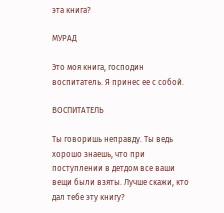эта книга?

МУРАД

Это моя книга, господин воспитатель. Я принес ее с собой.

ВОСПИТАТЕЛЬ

Ты говоришь неправду. Ты ведь хорошо знаешь, что при поступлении в детдом все ваши вещи были взяты. Лучше скажи, кто дал тебе эту книгу?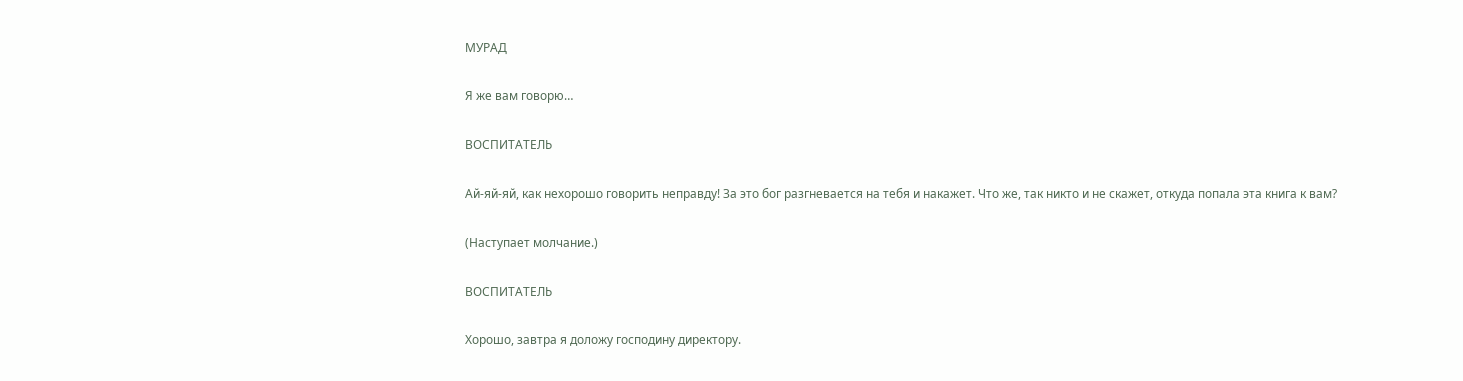МУРАД

Я же вам говорю…

ВОСПИТАТЕЛЬ

Ай-яй-яй, как нехорошо говорить неправду! За это бог разгневается на тебя и накажет. Что же, так никто и не скажет, откуда попала эта книга к вам?

(Наступает молчание.)

ВОСПИТАТЕЛЬ

Хорошо, завтра я доложу господину директору.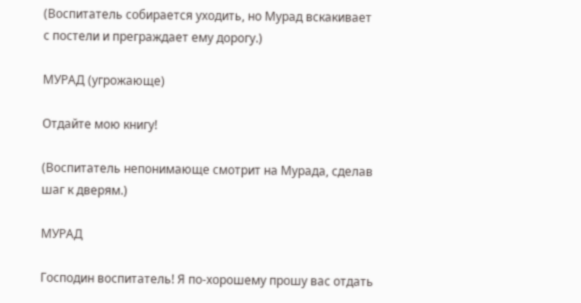(Воспитатель собирается уходить, но Мурад вскакивает с постели и преграждает ему дорогу.)

МУРАД (угрожающе)

Отдайте мою книгу!

(Воспитатель непонимающе смотрит на Мурада, сделав шаг к дверям.)

МУРАД

Господин воспитатель! Я по-хорошему прошу вас отдать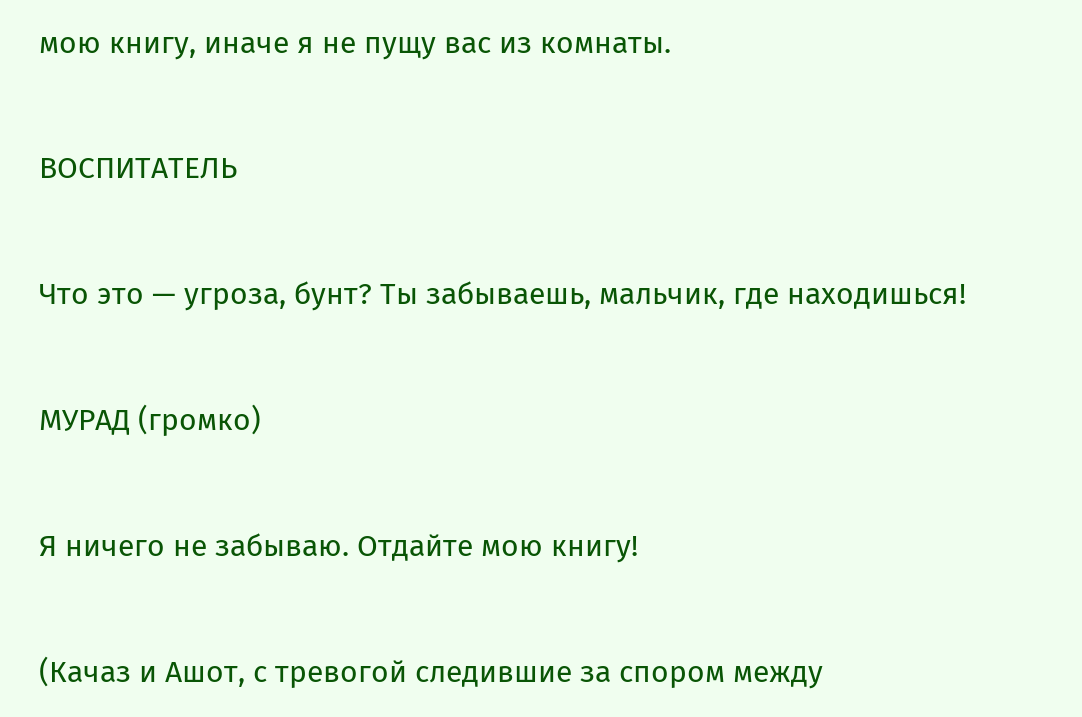мою книгу, иначе я не пущу вас из комнаты.

ВОСПИТАТЕЛЬ

Что это — угроза, бунт? Ты забываешь, мальчик, где находишься!

МУРАД (громко)

Я ничего не забываю. Отдайте мою книгу!

(Качаз и Ашот, с тревогой следившие за спором между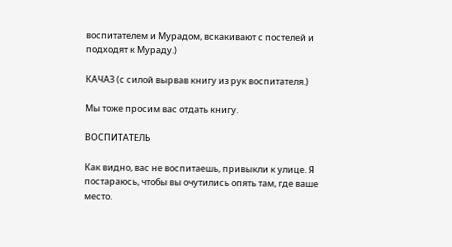воспитателем и Мурадом, вскакивают с постелей и подходят к Мураду.)

КАЧАЗ (с силой вырвав книгу из рук воспитателя.)

Мы тоже просим вас отдать книгу.

ВОСПИТАТЕЛЬ

Как видно, вас не воспитаешь, привыкли к улице. Я постараюсь, чтобы вы очутились опять там, где ваше место.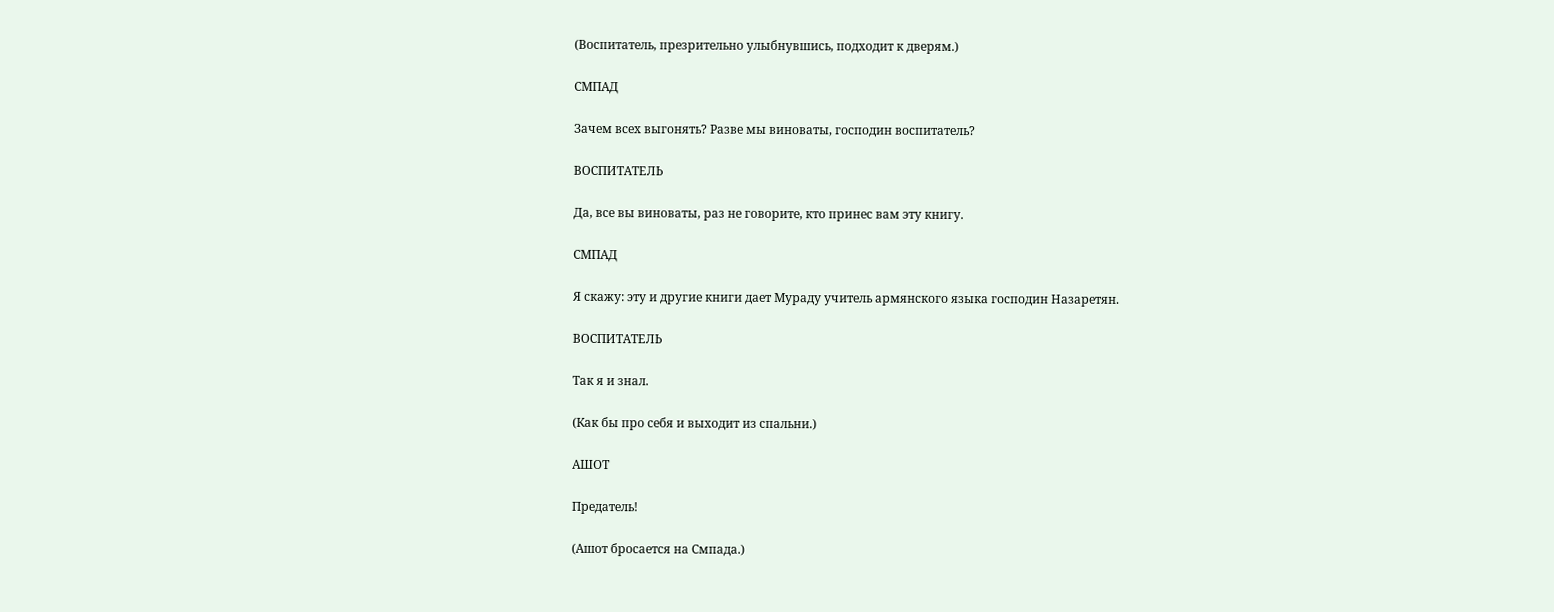(Воспитатель, презрительно улыбнувшись, подходит к дверям.)

СМПАД

Зачем всех выгонять? Разве мы виноваты, господин воспитатель?

ВОСПИТАТЕЛЬ

Да, все вы виноваты, раз не говорите, кто принес вам эту книгу.

СМПАД

Я скажу: эту и другие книги дает Мураду учитель армянского языка господин Назаретян.

ВОСПИТАТЕЛЬ

Так я и знал.

(Как бы про себя и выходит из спальни.)

АШОТ

Предатель!

(Ашот бросается на Смпада.)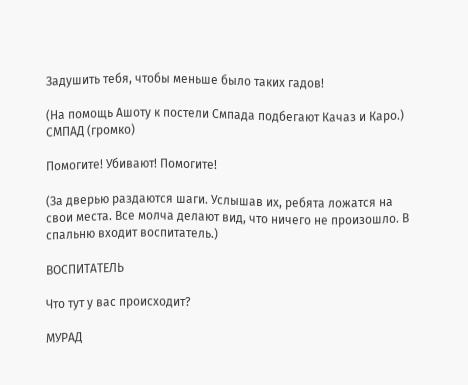Задушить тебя, чтобы меньше было таких гадов!

(На помощь Ашоту к постели Смпада подбегают Качаз и Каро.)
СМПАД (громко)

Помогите! Убивают! Помогите!

(За дверью раздаются шаги. Услышав их, ребята ложатся на свои места. Все молча делают вид, что ничего не произошло. В спальню входит воспитатель.)

ВОСПИТАТЕЛЬ

Что тут у вас происходит?

МУРАД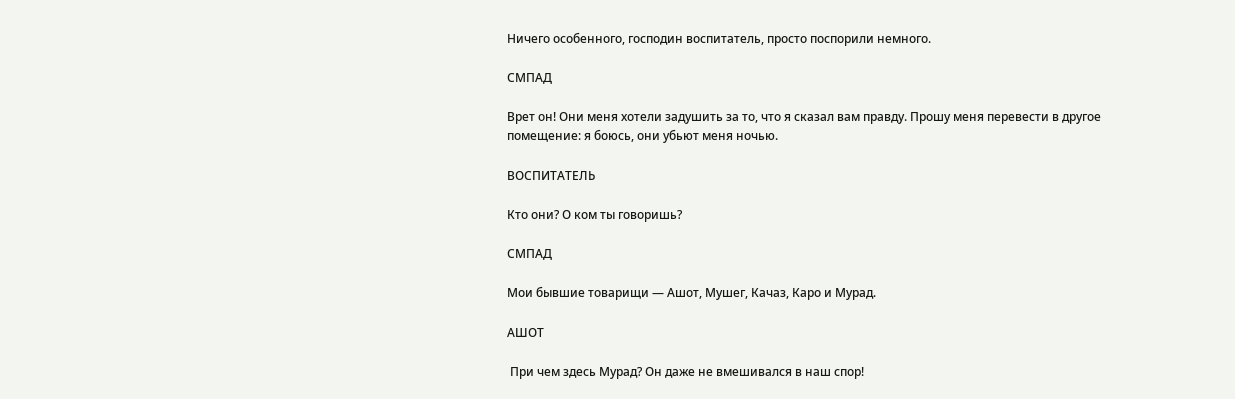Ничего особенного, господин воспитатель, просто поспорили немного.

СМПАД

Врет он! Они меня хотели задушить за то, что я сказал вам правду. Прошу меня перевести в другое помещение: я боюсь, они убьют меня ночью.

ВОСПИТАТЕЛЬ

Кто они? О ком ты говоришь?

СМПАД

Мои бывшие товарищи — Ашот, Мушег, Качаз, Каро и Мурад.

АШОТ

 При чем здесь Мурад? Он даже не вмешивался в наш спор!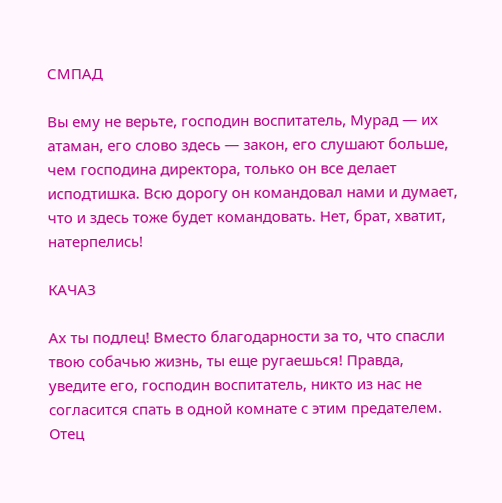СМПАД

Вы ему не верьте, господин воспитатель, Мурад — их атаман, его слово здесь — закон, его слушают больше, чем господина директора, только он все делает исподтишка. Всю дорогу он командовал нами и думает, что и здесь тоже будет командовать. Нет, брат, хватит, натерпелись!

КАЧАЗ

Ах ты подлец! Вместо благодарности за то, что спасли твою собачью жизнь, ты еще ругаешься! Правда, уведите его, господин воспитатель, никто из нас не согласится спать в одной комнате с этим предателем. Отец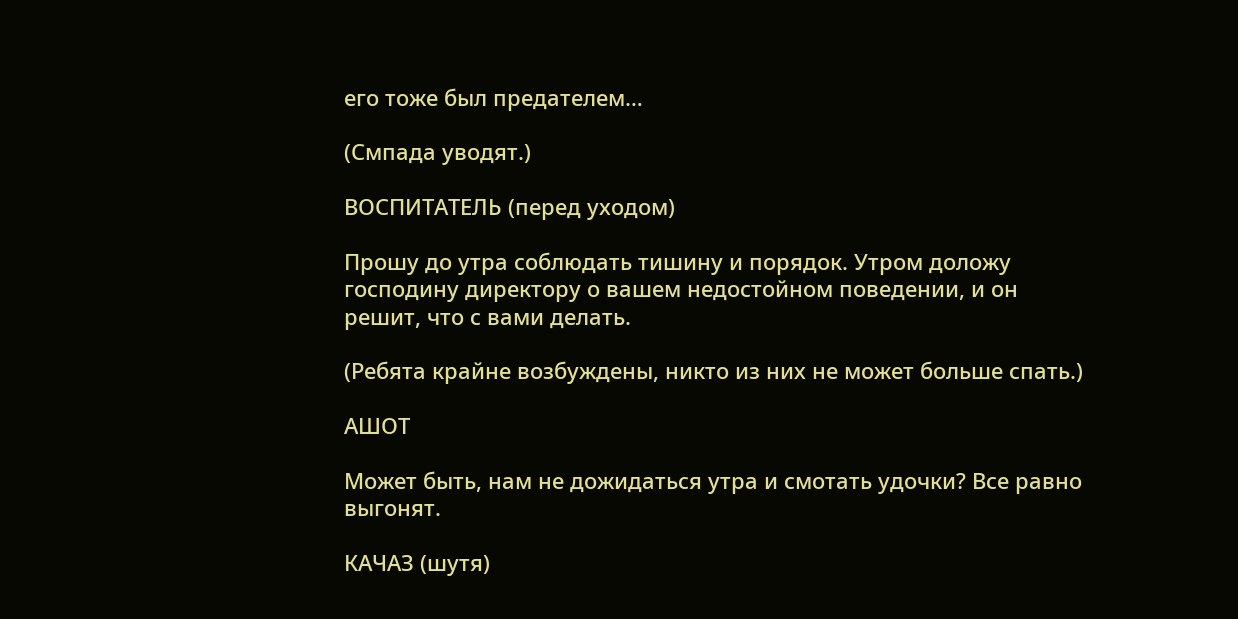его тоже был предателем…

(Смпада уводят.)

ВОСПИТАТЕЛЬ (перед уходом)

Прошу до утра соблюдать тишину и порядок. Утром доложу господину директору о вашем недостойном поведении, и он решит, что с вами делать.

(Ребята крайне возбуждены, никто из них не может больше спать.)

АШОТ

Может быть, нам не дожидаться утра и смотать удочки? Все равно выгонят.

КАЧАЗ (шутя)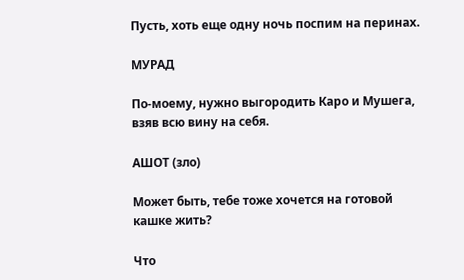Пусть, хоть еще одну ночь поспим на перинах.

МУРАД

По-моему, нужно выгородить Каро и Мушега, взяв всю вину на себя.

АШОТ (зло)

Может быть, тебе тоже хочется на готовой кашке жить?

Что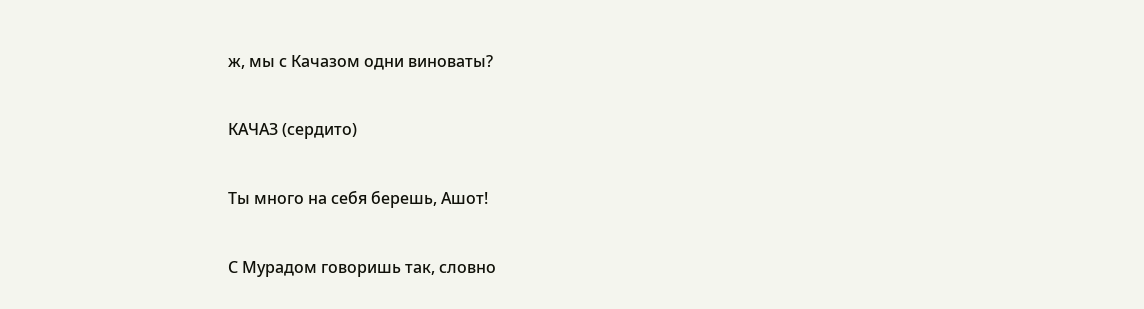ж, мы с Качазом одни виноваты?

КАЧАЗ (сердито)

Ты много на себя берешь, Ашот!

С Мурадом говоришь так, словно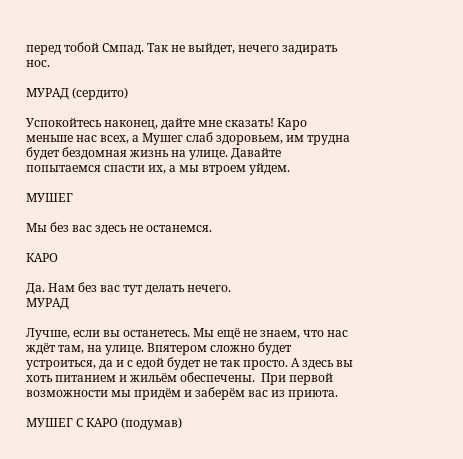перед тобой Смпад. Так не выйдет, нечего задирать нос.

МУРАД (сердито)

Успокойтесь наконец, дайте мне сказать! Каро меньше нас всех, а Мушег слаб здоровьем, им трудна будет бездомная жизнь на улице. Давайте попытаемся спасти их, а мы втроем уйдем.

МУШЕГ

Мы без вас здесь не останемся.

КАРО

Да. Нам без вас тут делать нечего.
МУРАД

Лучше, если вы останетесь. Мы ещё не знаем, что нас ждёт там, на улице. Впятером сложно будет устроиться, да и с едой будет не так просто. А здесь вы хоть питанием и жильём обеспечены.  При первой возможности мы придём и заберём вас из приюта.

МУШЕГ С КАРО (подумав)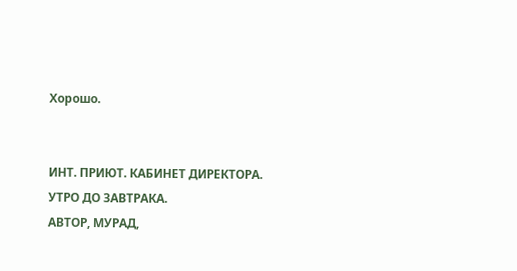Хорошо.


ИНТ. ПРИЮТ. КАБИНЕТ ДИРЕКТОРА. УТРО ДО ЗАВТРАКА.
АВТОР, МУРАД,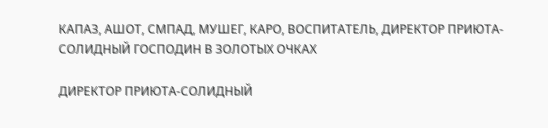КАПАЗ, АШОТ, СМПАД, МУШЕГ, КАРО, ВОСПИТАТЕЛЬ, ДИРЕКТОР ПРИЮТА-СОЛИДНЫЙ ГОСПОДИН В ЗОЛОТЫХ ОЧКАХ

ДИРЕКТОР ПРИЮТА-СОЛИДНЫЙ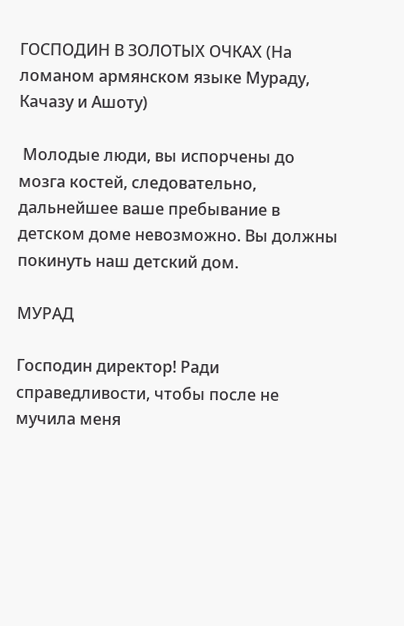ГОСПОДИН В ЗОЛОТЫХ ОЧКАХ (На ломаном армянском языке Мураду, Качазу и Ашоту)

 Молодые люди, вы испорчены до мозга костей, следовательно, дальнейшее ваше пребывание в детском доме невозможно. Вы должны покинуть наш детский дом.

МУРАД

Господин директор! Ради справедливости, чтобы после не мучила меня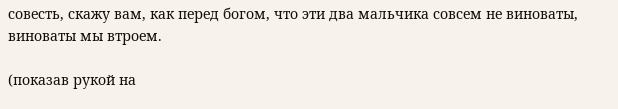совесть, скажу вам, как перед богом, что эти два мальчика совсем не виноваты, виноваты мы втроем.

(показав рукой на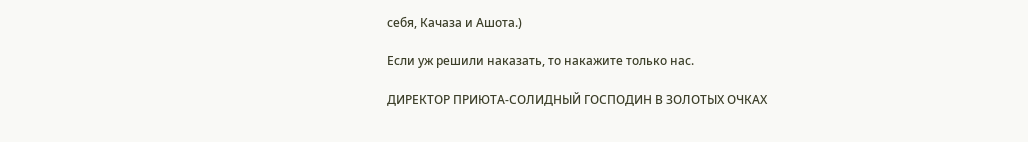себя, Качаза и Ашота.)

Если уж решили наказать, то накажите только нас.

ДИРЕКТОР ПРИЮТА-СОЛИДНЫЙ ГОСПОДИН В ЗОЛОТЫХ ОЧКАХ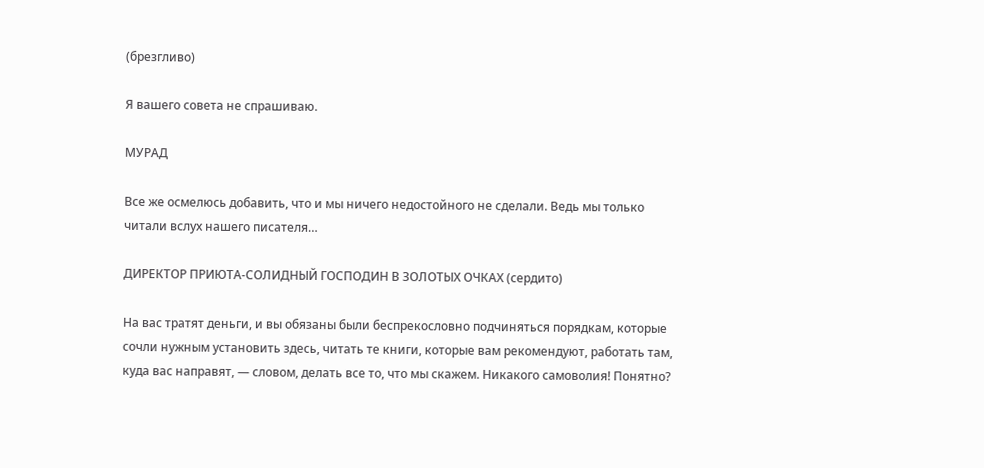(брезгливо)

Я вашего совета не спрашиваю.

МУРАД

Все же осмелюсь добавить, что и мы ничего недостойного не сделали. Ведь мы только читали вслух нашего писателя…

ДИРЕКТОР ПРИЮТА-СОЛИДНЫЙ ГОСПОДИН В ЗОЛОТЫХ ОЧКАХ (сердито)

На вас тратят деньги, и вы обязаны были беспрекословно подчиняться порядкам, которые сочли нужным установить здесь, читать те книги, которые вам рекомендуют, работать там, куда вас направят, — словом, делать все то, что мы скажем. Никакого самоволия! Понятно?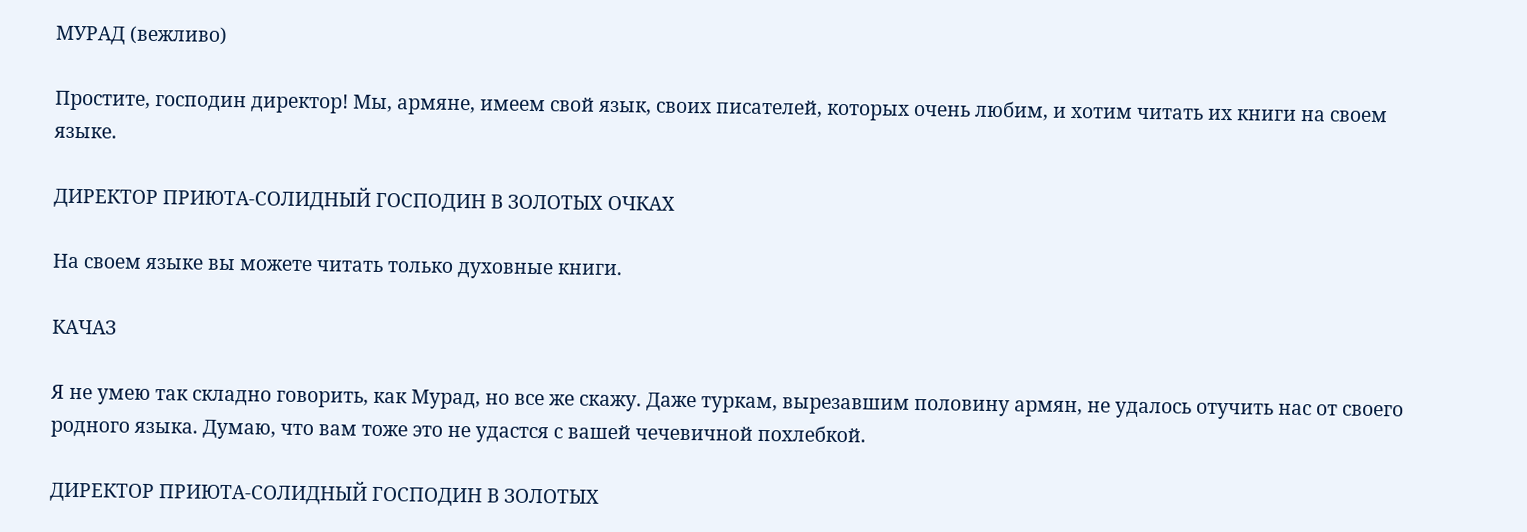МУРАД (вежливо)

Простите, господин директор! Мы, армяне, имеем свой язык, своих писателей, которых очень любим, и хотим читать их книги на своем языке.

ДИРЕКТОР ПРИЮТА-СОЛИДНЫЙ ГОСПОДИН В ЗОЛОТЫХ ОЧКАХ

На своем языке вы можете читать только духовные книги.

КАЧАЗ

Я не умею так складно говорить, как Мурад, но все же скажу. Даже туркам, вырезавшим половину армян, не удалось отучить нас от своего родного языка. Думаю, что вам тоже это не удастся с вашей чечевичной похлебкой.

ДИРЕКТОР ПРИЮТА-СОЛИДНЫЙ ГОСПОДИН В ЗОЛОТЫХ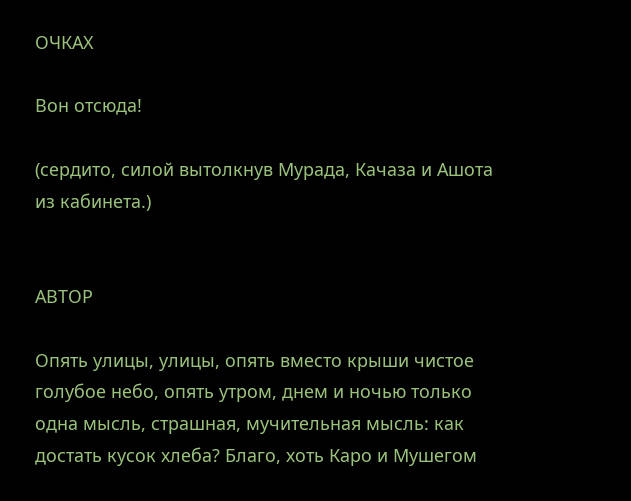ОЧКАХ

Вон отсюда!

(сердито, силой вытолкнув Мурада, Качаза и Ашота из кабинета.)


АВТОР

Опять улицы, улицы, опять вместо крыши чистое голубое небо, опять утром, днем и ночью только одна мысль, страшная, мучительная мысль: как достать кусок хлеба? Благо, хоть Каро и Мушегом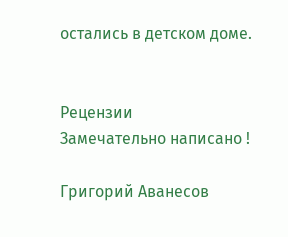остались в детском доме.


Рецензии
Замечательно написано !

Григорий Аванесов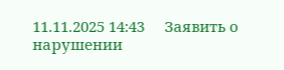11.11.2025 14:43     Заявить о нарушении